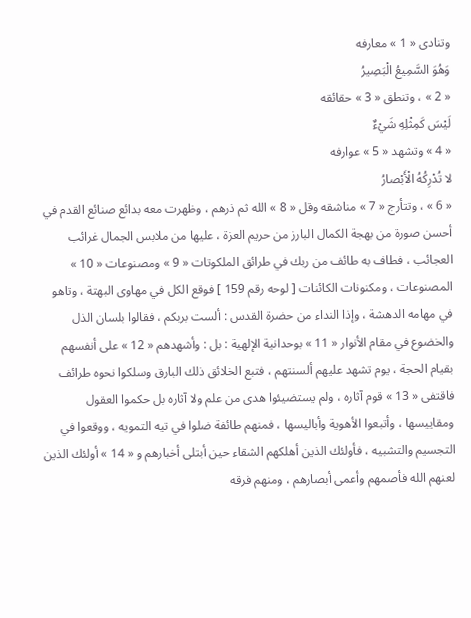وتنادى « 1 » معارفه
وَهُوَ السَّمِيعُ الْبَصِيرُ
« 2 » ، وتنطق « 3 » حقائقه
لَيْسَ كَمِثْلِهِ شَيْءٌ
« 4 » وتشهد « 5 » عوارفه
لا تُدْرِكُهُ الْأَبْصارُ
« 6 » ، وتتأرج « 7 » مناشقه وقل « 8 » الله ثم ذرهم ، وظهرت معه بدائع صنائع القدم في أحسن صورة من بهجة الكمال البارز من حريم العزة ، عليها من ملابس الجمال غرائب العجائب ، فطاف به طائف من ربك في طرائق الملكوتات « 9 » ومصنوعات « 10 » المصنوعات ، ومكنونات الكائنات [ لوحه رقم 159 ] فوقع الكل في مهاوى البهتة ، وتاهو في مهامه الدهشة ، وإذا النداء من حضرة القدس : ألست بربكم ، فقالوا بلسان الذل والخضوع في مقام الأنوار « 11 » بوحدانية الإلهية : بل : وأشهدهم « 12 » على أنفسهم بقيام الحجة ، يوم تشهد عليهم ألسنتهم ، فتبع الخلائق ذلك البارق وسلكوا نحوه طرائف فاقتفى « 13 » قوم آثاره ، ولم يستضيئوا هدى من علم ولا آثاره بل حكموا العقول ومقاييسها ، وأتبعوا الأهوية وأباليسها ، فمنهم طائفة ضلوا في تيه التمويه ، ووقعوا في التجسيم والتشبيه ، فأولئك الذين أهلكهم الشقاء حين أبتلى أخبارهم و « 14 » أولئك الذين لعنهم الله فأصمهم وأعمى أبصارهم ، ومنهم فرقه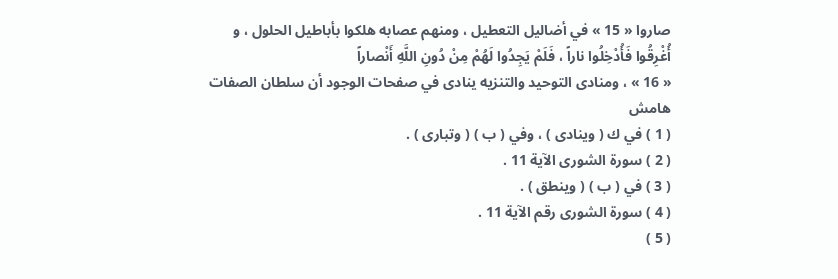صاروا « 15 » في أضاليل التعطيل ، ومنهم عصابه هلكوا بأباطيل الحلول ، و
أُغْرِقُوا فَأُدْخِلُوا ناراً ، فَلَمْ يَجِدُوا لَهُمْ مِنْ دُونِ اللَّهِ أَنْصاراً
« 16 » ، ومنادى التوحيد والتنزيه ينادى في صفحات الوجود أن سلطان الصفات
هامش
( 1 ) في ك ( وينادى ) ، وفي ( ب ) ( وتبارى ) .
( 2 ) سورة الشورى الآية 11 .
( 3 ) في ( ب ) ( وينطق ) .
( 4 ) سورة الشورى رقم الآية 11 .
( 5 )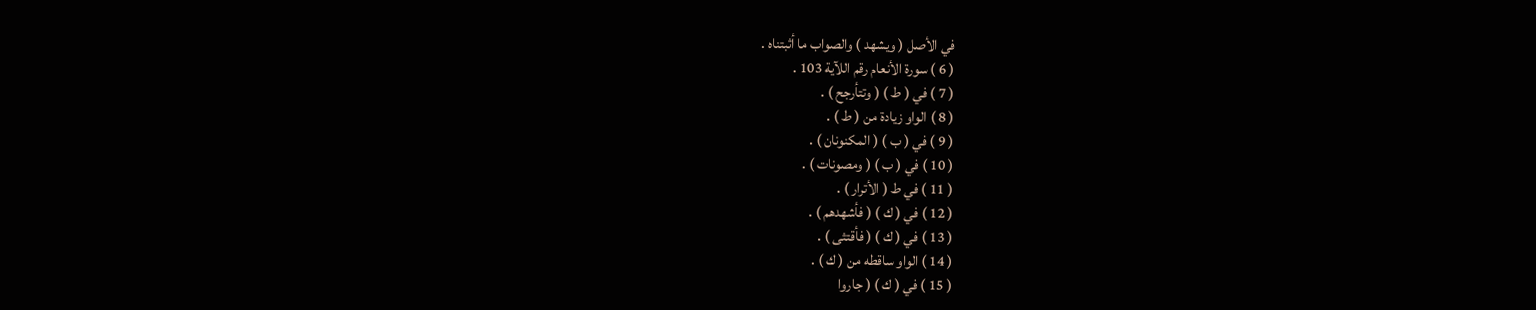في الأصل ( ويشهد ) والصواب ما أثبتناه .
( 6 ) سورة الأنعام رقم اللآية 103 .
( 7 ) في ( ط ) ( وتتأرجح ) .
( 8 ) الواو زيادة من ( ط ) .
( 9 ) في ( ب ) ( المكنونان ) .
( 10 ) في ( ب ) ( ومصونات ) .
( 11 ) في ط ( الأترار ) .
( 12 ) في ( ك ) ( فأشهدهم ) .
( 13 ) في ( ك ) ( فأقتثى ) .
( 14 ) الواو ساقطه من ( ك ) .
( 15 ) في ( ك ) ( جاروا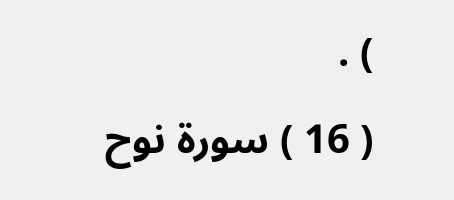) .
( 16 ) سورة نوح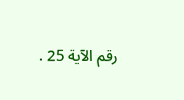رقم الآية 25 .